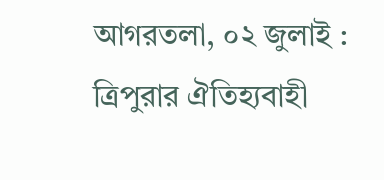আগরতলা, ০২ জুলাই : ত্রিপুরার ঐতিহ্যবাহী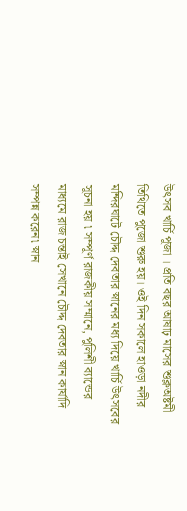উৎসব খার্চি পূজা । প্রতি বছর আষাঢ় মাসের শুক্লঅষ্টমী তিথিতে পুজো শুরু হয়। ওই দিন সকালে হাওড়া নদীর মন্দিরঘাটে চৌদ্দ দেবতার স্নানের মধ্য দিয়ে খার্চি উৎসবের সূচনা হয় ৷ সম্পূর্ণ রাজকীয় সম্মানে, পুলিশী ব্যান্ডের মাধ্যমে রাজ চন্তাই সেখানে চৌদ্দ দেবতার স্নান কার্যাদি সম্পন্ন করেন৷ স্নান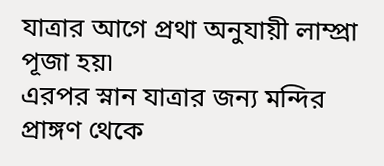যাত্রার আগে প্রথা অনুযায়ী লাম্প্রা পূজা হয়৷
এরপর স্নান যাত্রার জন্য মন্দির প্রাঙ্গণ থেকে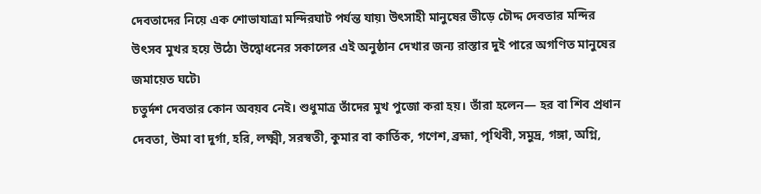দেবতাদের নিয়ে এক শোভাযাত্রা মন্দিরঘাট পর্যন্ত যায়৷ উৎসাহী মানুষের ভীড়ে চৌদ্দ দেবতার মন্দির উৎসব মুখর হয়ে উঠে৷ উদ্বোধনের সকালের এই অনুষ্ঠান দেখার জন্য রাস্তার দুই পারে অগণিত মানুষের জমায়েত ঘটে৷
চতুর্দশ দেবতার কোন অবয়ব নেই। শুধুমাত্র তাঁদের মুখ পুজো করা হয়। তাঁরা হলেন— হর বা শিব প্রধান দেবতা, উমা বা দুর্গা, হরি, লক্ষ্মী, সরস্বতী, কুমার বা কার্তিক, গণেশ, ব্রহ্মা, পৃথিবী, সমুদ্র, গঙ্গা, অগ্নি,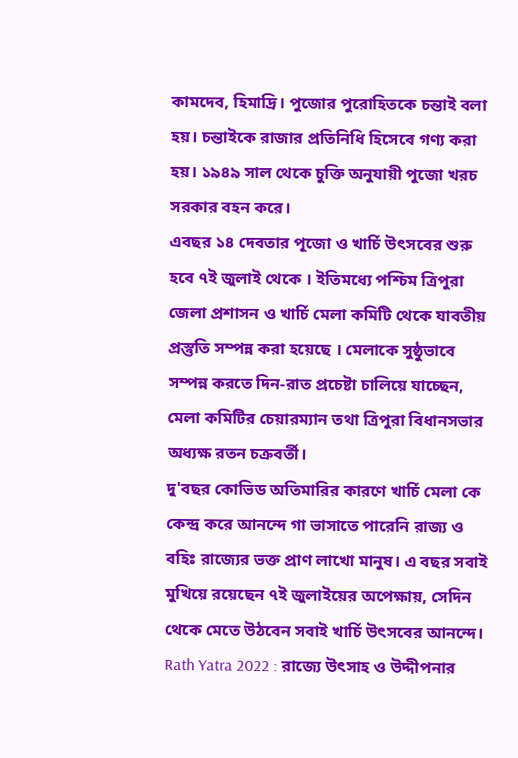কামদেব, হিমাদ্রি। পুজোর পুরোহিতকে চন্তাই বলা হয়। চন্তাইকে রাজার প্রতিনিধি হিসেবে গণ্য করা হয়। ১৯৪৯ সাল থেকে চুক্তি অনুযায়ী পুজো খরচ সরকার বহন করে।
এবছর ১৪ দেবতার পূজো ও খার্চি উৎসবের শুরু হবে ৭ই জুলাই থেকে । ইতিমধ্যে পশ্চিম ত্রিপুরা জেলা প্রশাসন ও খার্চি মেলা কমিটি থেকে যাবতীয় প্রস্তুতি সম্পন্ন করা হয়েছে । মেলাকে সুষ্ঠুভাবে সম্পন্ন করতে দিন-রাত প্রচেষ্টা চালিয়ে যাচ্ছেন, মেলা কমিটির চেয়ারম্যান তথা ত্রিপুরা বিধানসভার অধ্যক্ষ রতন চক্রবর্তী।
দু'বছর কোভিড অতিমারির কারণে খার্চি মেলা কে কেন্দ্র করে আনন্দে গা ভাসাতে পারেনি রাজ্য ও বহিঃ রাজ্যের ভক্ত প্রাণ লাখো মানুষ। এ বছর সবাই মুখিয়ে রয়েছেন ৭ই জুলাইয়ের অপেক্ষায়, সেদিন থেকে মেতে উঠবেন সবাই খার্চি উৎসবের আনন্দে।
Rath Yatra 2022 : রাজ্যে উৎসাহ ও উদ্দীপনার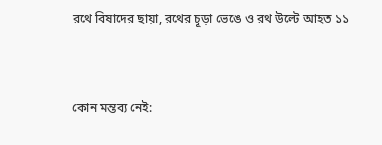রথে বিষাদের ছায়া, রথের চূড়া ভেঙে ও রথ উল্টে আহত ১১


কোন মন্তব্য নেই: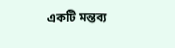একটি মন্তব্য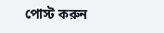পোস্ট করুন